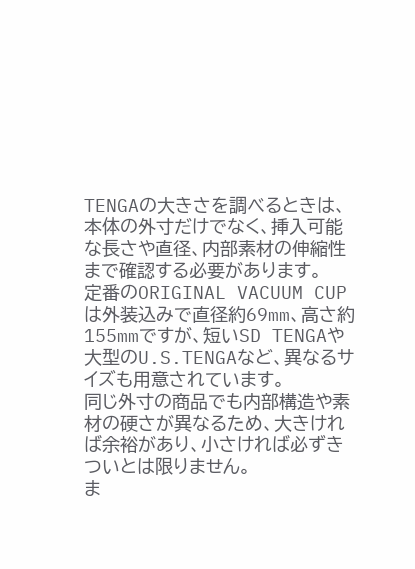TENGAの大きさを調べるときは、本体の外寸だけでなく、挿入可能な長さや直径、内部素材の伸縮性まで確認する必要があります。
定番のORIGINAL VACUUM CUPは外装込みで直径約69mm、高さ約155mmですが、短いSD TENGAや大型のU.S.TENGAなど、異なるサイズも用意されています。
同じ外寸の商品でも内部構造や素材の硬さが異なるため、大きければ余裕があり、小さければ必ずきついとは限りません。
ま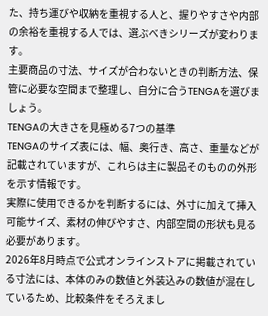た、持ち運びや収納を重視する人と、握りやすさや内部の余裕を重視する人では、選ぶべきシリーズが変わります。
主要商品の寸法、サイズが合わないときの判断方法、保管に必要な空間まで整理し、自分に合うTENGAを選びましょう。
TENGAの大きさを見極める7つの基準
TENGAのサイズ表には、幅、奥行き、高さ、重量などが記載されていますが、これらは主に製品そのものの外形を示す情報です。
実際に使用できるかを判断するには、外寸に加えて挿入可能サイズ、素材の伸びやすさ、内部空間の形状も見る必要があります。
2026年8月時点で公式オンラインストアに掲載されている寸法には、本体のみの数値と外装込みの数値が混在しているため、比較条件をそろえまし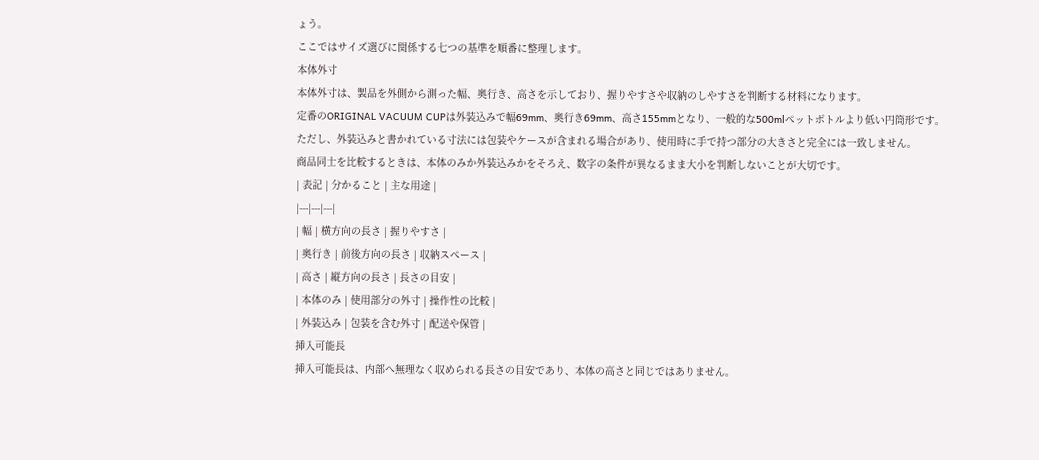ょう。
ここではサイズ選びに関係する七つの基準を順番に整理します。
本体外寸
本体外寸は、製品を外側から測った幅、奥行き、高さを示しており、握りやすさや収納のしやすさを判断する材料になります。
定番のORIGINAL VACUUM CUPは外装込みで幅69mm、奥行き69mm、高さ155mmとなり、一般的な500mlペットボトルより低い円筒形です。
ただし、外装込みと書かれている寸法には包装やケースが含まれる場合があり、使用時に手で持つ部分の大きさと完全には一致しません。
商品同士を比較するときは、本体のみか外装込みかをそろえ、数字の条件が異なるまま大小を判断しないことが大切です。
| 表記 | 分かること | 主な用途 |
|---|---|---|
| 幅 | 横方向の長さ | 握りやすさ |
| 奥行き | 前後方向の長さ | 収納スペース |
| 高さ | 縦方向の長さ | 長さの目安 |
| 本体のみ | 使用部分の外寸 | 操作性の比較 |
| 外装込み | 包装を含む外寸 | 配送や保管 |
挿入可能長
挿入可能長は、内部へ無理なく収められる長さの目安であり、本体の高さと同じではありません。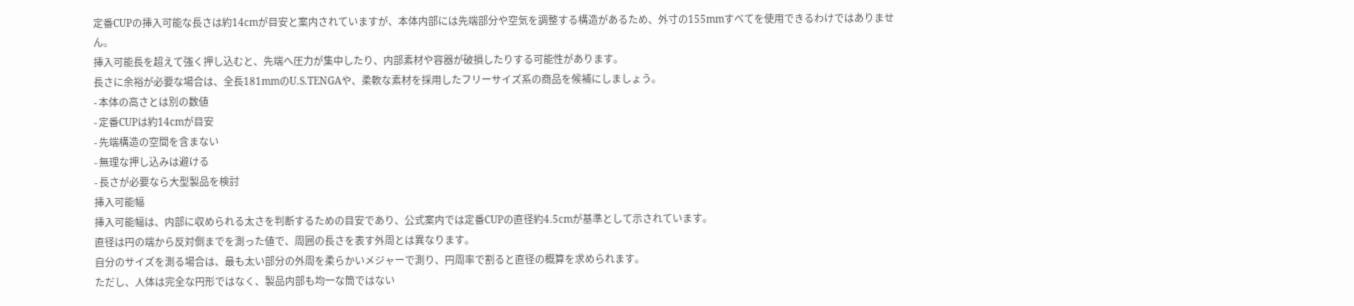定番CUPの挿入可能な長さは約14cmが目安と案内されていますが、本体内部には先端部分や空気を調整する構造があるため、外寸の155mmすべてを使用できるわけではありません。
挿入可能長を超えて強く押し込むと、先端へ圧力が集中したり、内部素材や容器が破損したりする可能性があります。
長さに余裕が必要な場合は、全長181mmのU.S.TENGAや、柔軟な素材を採用したフリーサイズ系の商品を候補にしましょう。
- 本体の高さとは別の数値
- 定番CUPは約14cmが目安
- 先端構造の空間を含まない
- 無理な押し込みは避ける
- 長さが必要なら大型製品を検討
挿入可能幅
挿入可能幅は、内部に収められる太さを判断するための目安であり、公式案内では定番CUPの直径約4.5cmが基準として示されています。
直径は円の端から反対側までを測った値で、周囲の長さを表す外周とは異なります。
自分のサイズを測る場合は、最も太い部分の外周を柔らかいメジャーで測り、円周率で割ると直径の概算を求められます。
ただし、人体は完全な円形ではなく、製品内部も均一な筒ではない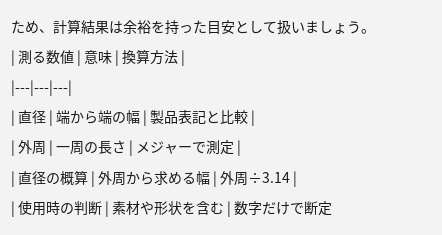ため、計算結果は余裕を持った目安として扱いましょう。
| 測る数値 | 意味 | 換算方法 |
|---|---|---|
| 直径 | 端から端の幅 | 製品表記と比較 |
| 外周 | 一周の長さ | メジャーで測定 |
| 直径の概算 | 外周から求める幅 | 外周÷3.14 |
| 使用時の判断 | 素材や形状を含む | 数字だけで断定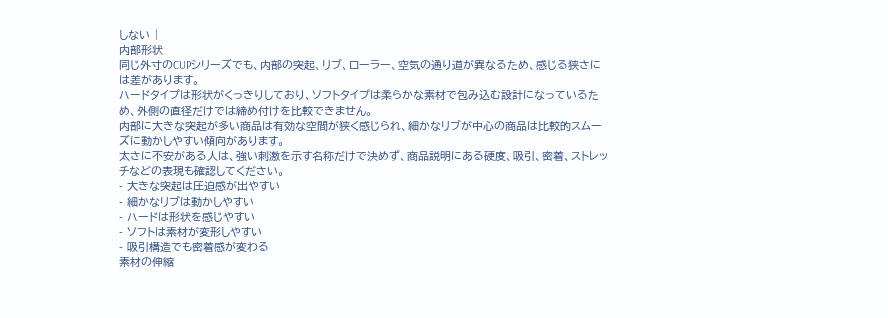しない |
内部形状
同じ外寸のCUPシリーズでも、内部の突起、リブ、ローラー、空気の通り道が異なるため、感じる狭さには差があります。
ハードタイプは形状がくっきりしており、ソフトタイプは柔らかな素材で包み込む設計になっているため、外側の直径だけでは締め付けを比較できません。
内部に大きな突起が多い商品は有効な空間が狭く感じられ、細かなリブが中心の商品は比較的スムーズに動かしやすい傾向があります。
太さに不安がある人は、強い刺激を示す名称だけで決めず、商品説明にある硬度、吸引、密着、ストレッチなどの表現も確認してください。
- 大きな突起は圧迫感が出やすい
- 細かなリブは動かしやすい
- ハードは形状を感じやすい
- ソフトは素材が変形しやすい
- 吸引構造でも密着感が変わる
素材の伸縮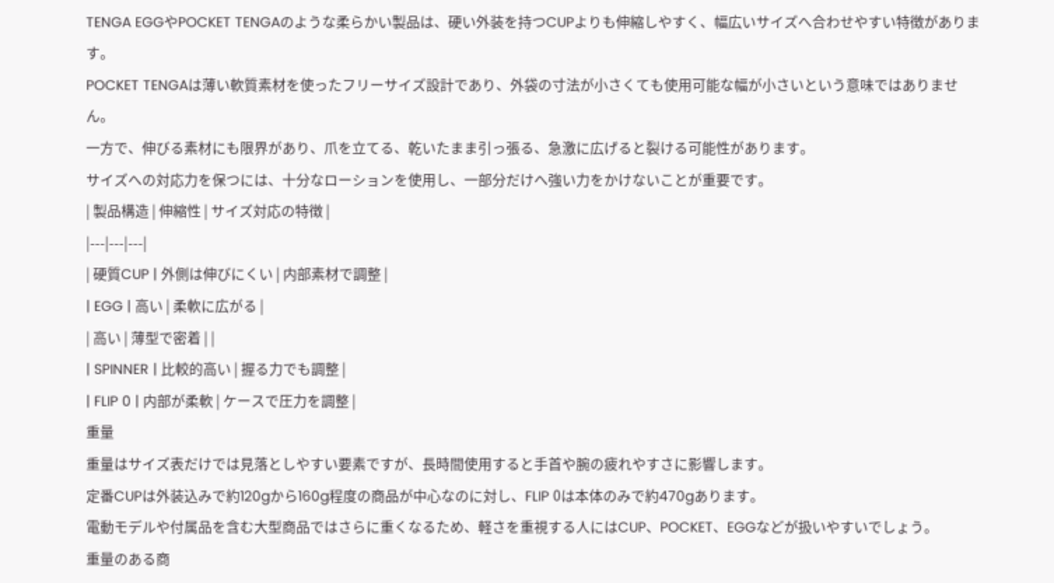TENGA EGGやPOCKET TENGAのような柔らかい製品は、硬い外装を持つCUPよりも伸縮しやすく、幅広いサイズへ合わせやすい特徴があります。
POCKET TENGAは薄い軟質素材を使ったフリーサイズ設計であり、外袋の寸法が小さくても使用可能な幅が小さいという意味ではありません。
一方で、伸びる素材にも限界があり、爪を立てる、乾いたまま引っ張る、急激に広げると裂ける可能性があります。
サイズへの対応力を保つには、十分なローションを使用し、一部分だけへ強い力をかけないことが重要です。
| 製品構造 | 伸縮性 | サイズ対応の特徴 |
|---|---|---|
| 硬質CUP | 外側は伸びにくい | 内部素材で調整 |
| EGG | 高い | 柔軟に広がる |
| 高い | 薄型で密着 | |
| SPINNER | 比較的高い | 握る力でも調整 |
| FLIP 0 | 内部が柔軟 | ケースで圧力を調整 |
重量
重量はサイズ表だけでは見落としやすい要素ですが、長時間使用すると手首や腕の疲れやすさに影響します。
定番CUPは外装込みで約120gから160g程度の商品が中心なのに対し、FLIP 0は本体のみで約470gあります。
電動モデルや付属品を含む大型商品ではさらに重くなるため、軽さを重視する人にはCUP、POCKET、EGGなどが扱いやすいでしょう。
重量のある商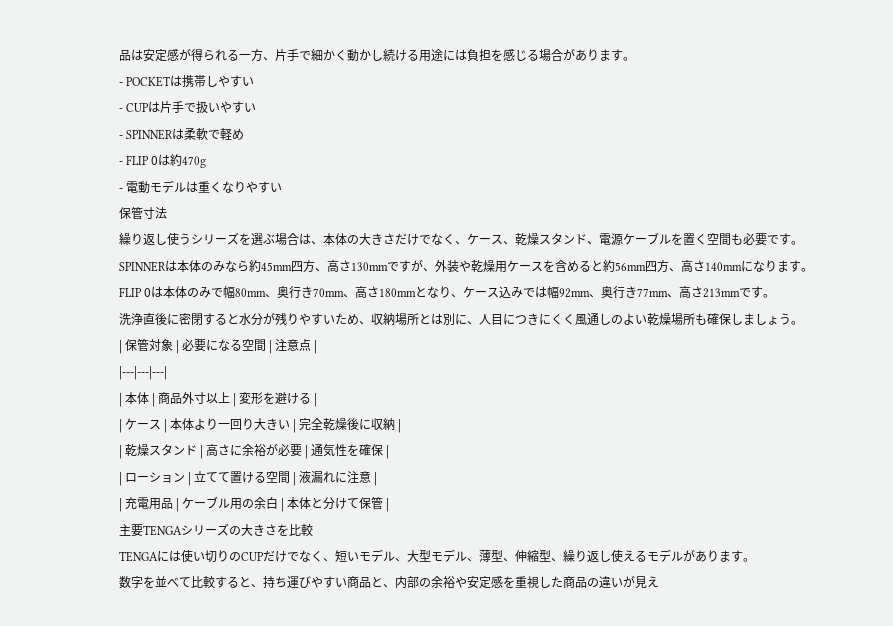品は安定感が得られる一方、片手で細かく動かし続ける用途には負担を感じる場合があります。
- POCKETは携帯しやすい
- CUPは片手で扱いやすい
- SPINNERは柔軟で軽め
- FLIP 0は約470g
- 電動モデルは重くなりやすい
保管寸法
繰り返し使うシリーズを選ぶ場合は、本体の大きさだけでなく、ケース、乾燥スタンド、電源ケーブルを置く空間も必要です。
SPINNERは本体のみなら約45mm四方、高さ130mmですが、外装や乾燥用ケースを含めると約56mm四方、高さ140mmになります。
FLIP 0は本体のみで幅80mm、奥行き70mm、高さ180mmとなり、ケース込みでは幅92mm、奥行き77mm、高さ213mmです。
洗浄直後に密閉すると水分が残りやすいため、収納場所とは別に、人目につきにくく風通しのよい乾燥場所も確保しましょう。
| 保管対象 | 必要になる空間 | 注意点 |
|---|---|---|
| 本体 | 商品外寸以上 | 変形を避ける |
| ケース | 本体より一回り大きい | 完全乾燥後に収納 |
| 乾燥スタンド | 高さに余裕が必要 | 通気性を確保 |
| ローション | 立てて置ける空間 | 液漏れに注意 |
| 充電用品 | ケーブル用の余白 | 本体と分けて保管 |
主要TENGAシリーズの大きさを比較
TENGAには使い切りのCUPだけでなく、短いモデル、大型モデル、薄型、伸縮型、繰り返し使えるモデルがあります。
数字を並べて比較すると、持ち運びやすい商品と、内部の余裕や安定感を重視した商品の違いが見え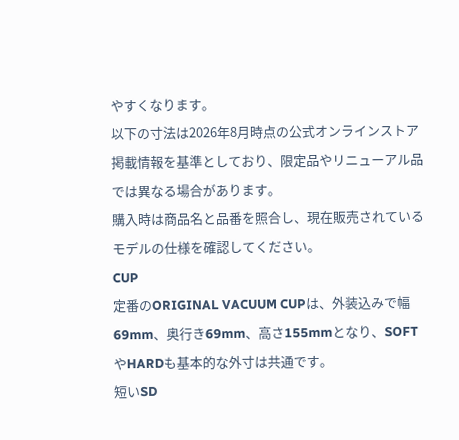やすくなります。
以下の寸法は2026年8月時点の公式オンラインストア掲載情報を基準としており、限定品やリニューアル品では異なる場合があります。
購入時は商品名と品番を照合し、現在販売されているモデルの仕様を確認してください。
CUP
定番のORIGINAL VACUUM CUPは、外装込みで幅69mm、奥行き69mm、高さ155mmとなり、SOFTやHARDも基本的な外寸は共通です。
短いSD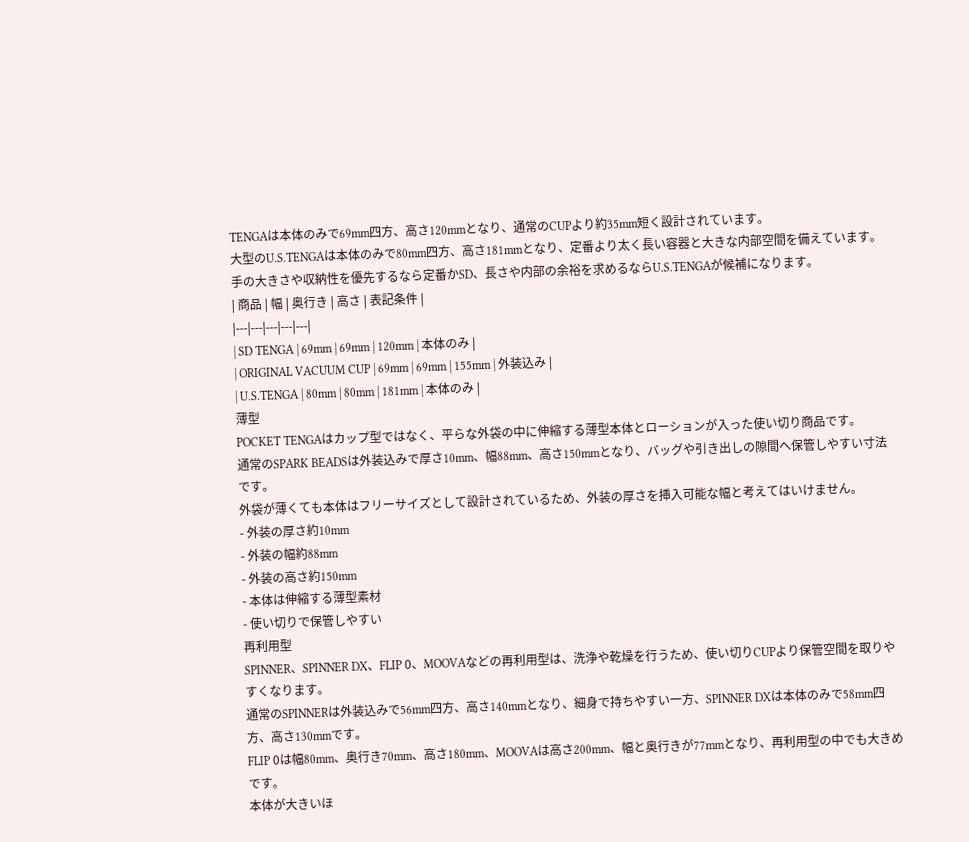TENGAは本体のみで69mm四方、高さ120mmとなり、通常のCUPより約35mm短く設計されています。
大型のU.S.TENGAは本体のみで80mm四方、高さ181mmとなり、定番より太く長い容器と大きな内部空間を備えています。
手の大きさや収納性を優先するなら定番かSD、長さや内部の余裕を求めるならU.S.TENGAが候補になります。
| 商品 | 幅 | 奥行き | 高さ | 表記条件 |
|---|---|---|---|---|
| SD TENGA | 69mm | 69mm | 120mm | 本体のみ |
| ORIGINAL VACUUM CUP | 69mm | 69mm | 155mm | 外装込み |
| U.S.TENGA | 80mm | 80mm | 181mm | 本体のみ |
薄型
POCKET TENGAはカップ型ではなく、平らな外袋の中に伸縮する薄型本体とローションが入った使い切り商品です。
通常のSPARK BEADSは外装込みで厚さ10mm、幅88mm、高さ150mmとなり、バッグや引き出しの隙間へ保管しやすい寸法です。
外袋が薄くても本体はフリーサイズとして設計されているため、外装の厚さを挿入可能な幅と考えてはいけません。
- 外装の厚さ約10mm
- 外装の幅約88mm
- 外装の高さ約150mm
- 本体は伸縮する薄型素材
- 使い切りで保管しやすい
再利用型
SPINNER、SPINNER DX、FLIP 0、MOOVAなどの再利用型は、洗浄や乾燥を行うため、使い切りCUPより保管空間を取りやすくなります。
通常のSPINNERは外装込みで56mm四方、高さ140mmとなり、細身で持ちやすい一方、SPINNER DXは本体のみで58mm四方、高さ130mmです。
FLIP 0は幅80mm、奥行き70mm、高さ180mm、MOOVAは高さ200mm、幅と奥行きが77mmとなり、再利用型の中でも大きめです。
本体が大きいほ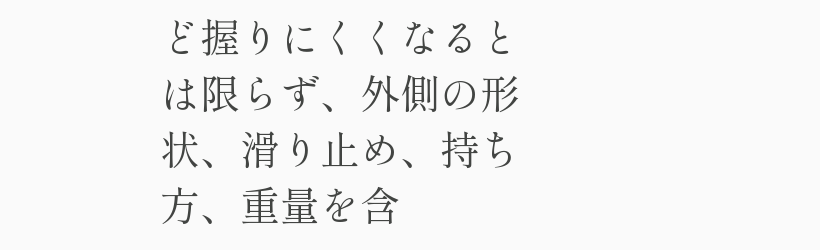ど握りにくくなるとは限らず、外側の形状、滑り止め、持ち方、重量を含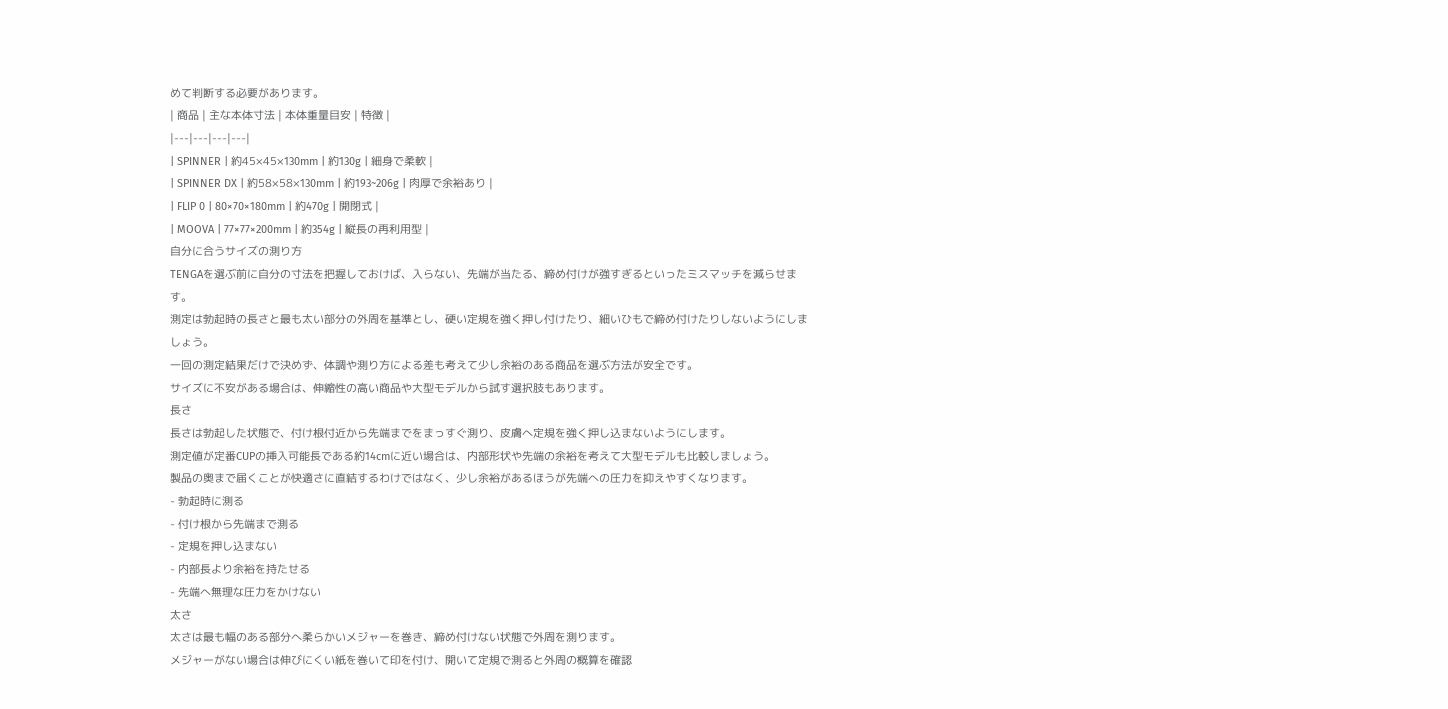めて判断する必要があります。
| 商品 | 主な本体寸法 | 本体重量目安 | 特徴 |
|---|---|---|---|
| SPINNER | 約45×45×130mm | 約130g | 細身で柔軟 |
| SPINNER DX | 約58×58×130mm | 約193~206g | 肉厚で余裕あり |
| FLIP 0 | 80×70×180mm | 約470g | 開閉式 |
| MOOVA | 77×77×200mm | 約354g | 縦長の再利用型 |
自分に合うサイズの測り方
TENGAを選ぶ前に自分の寸法を把握しておけば、入らない、先端が当たる、締め付けが強すぎるといったミスマッチを減らせます。
測定は勃起時の長さと最も太い部分の外周を基準とし、硬い定規を強く押し付けたり、細いひもで締め付けたりしないようにしましょう。
一回の測定結果だけで決めず、体調や測り方による差も考えて少し余裕のある商品を選ぶ方法が安全です。
サイズに不安がある場合は、伸縮性の高い商品や大型モデルから試す選択肢もあります。
長さ
長さは勃起した状態で、付け根付近から先端までをまっすぐ測り、皮膚へ定規を強く押し込まないようにします。
測定値が定番CUPの挿入可能長である約14cmに近い場合は、内部形状や先端の余裕を考えて大型モデルも比較しましょう。
製品の奥まで届くことが快適さに直結するわけではなく、少し余裕があるほうが先端への圧力を抑えやすくなります。
- 勃起時に測る
- 付け根から先端まで測る
- 定規を押し込まない
- 内部長より余裕を持たせる
- 先端へ無理な圧力をかけない
太さ
太さは最も幅のある部分へ柔らかいメジャーを巻き、締め付けない状態で外周を測ります。
メジャーがない場合は伸びにくい紙を巻いて印を付け、開いて定規で測ると外周の概算を確認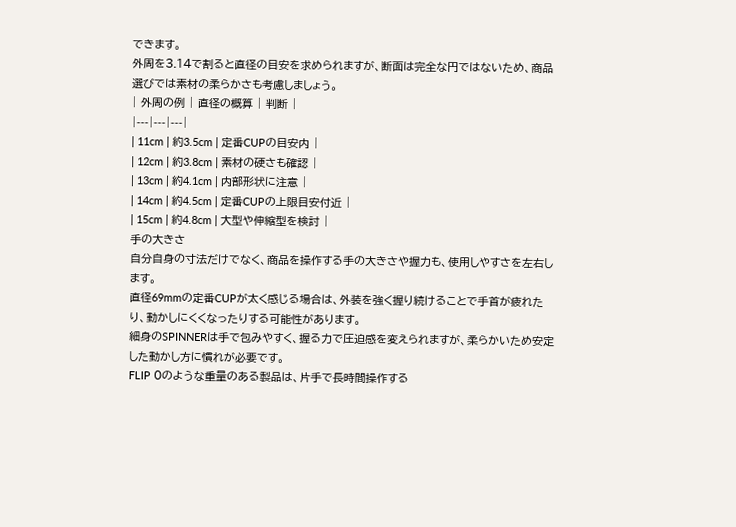できます。
外周を3.14で割ると直径の目安を求められますが、断面は完全な円ではないため、商品選びでは素材の柔らかさも考慮しましょう。
| 外周の例 | 直径の概算 | 判断 |
|---|---|---|
| 11cm | 約3.5cm | 定番CUPの目安内 |
| 12cm | 約3.8cm | 素材の硬さも確認 |
| 13cm | 約4.1cm | 内部形状に注意 |
| 14cm | 約4.5cm | 定番CUPの上限目安付近 |
| 15cm | 約4.8cm | 大型や伸縮型を検討 |
手の大きさ
自分自身の寸法だけでなく、商品を操作する手の大きさや握力も、使用しやすさを左右します。
直径69mmの定番CUPが太く感じる場合は、外装を強く握り続けることで手首が疲れたり、動かしにくくなったりする可能性があります。
細身のSPINNERは手で包みやすく、握る力で圧迫感を変えられますが、柔らかいため安定した動かし方に慣れが必要です。
FLIP 0のような重量のある製品は、片手で長時間操作する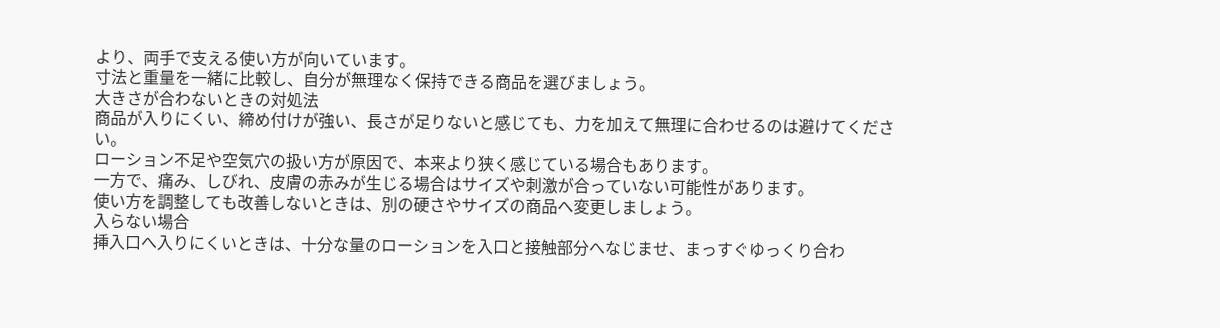より、両手で支える使い方が向いています。
寸法と重量を一緒に比較し、自分が無理なく保持できる商品を選びましょう。
大きさが合わないときの対処法
商品が入りにくい、締め付けが強い、長さが足りないと感じても、力を加えて無理に合わせるのは避けてください。
ローション不足や空気穴の扱い方が原因で、本来より狭く感じている場合もあります。
一方で、痛み、しびれ、皮膚の赤みが生じる場合はサイズや刺激が合っていない可能性があります。
使い方を調整しても改善しないときは、別の硬さやサイズの商品へ変更しましょう。
入らない場合
挿入口へ入りにくいときは、十分な量のローションを入口と接触部分へなじませ、まっすぐゆっくり合わ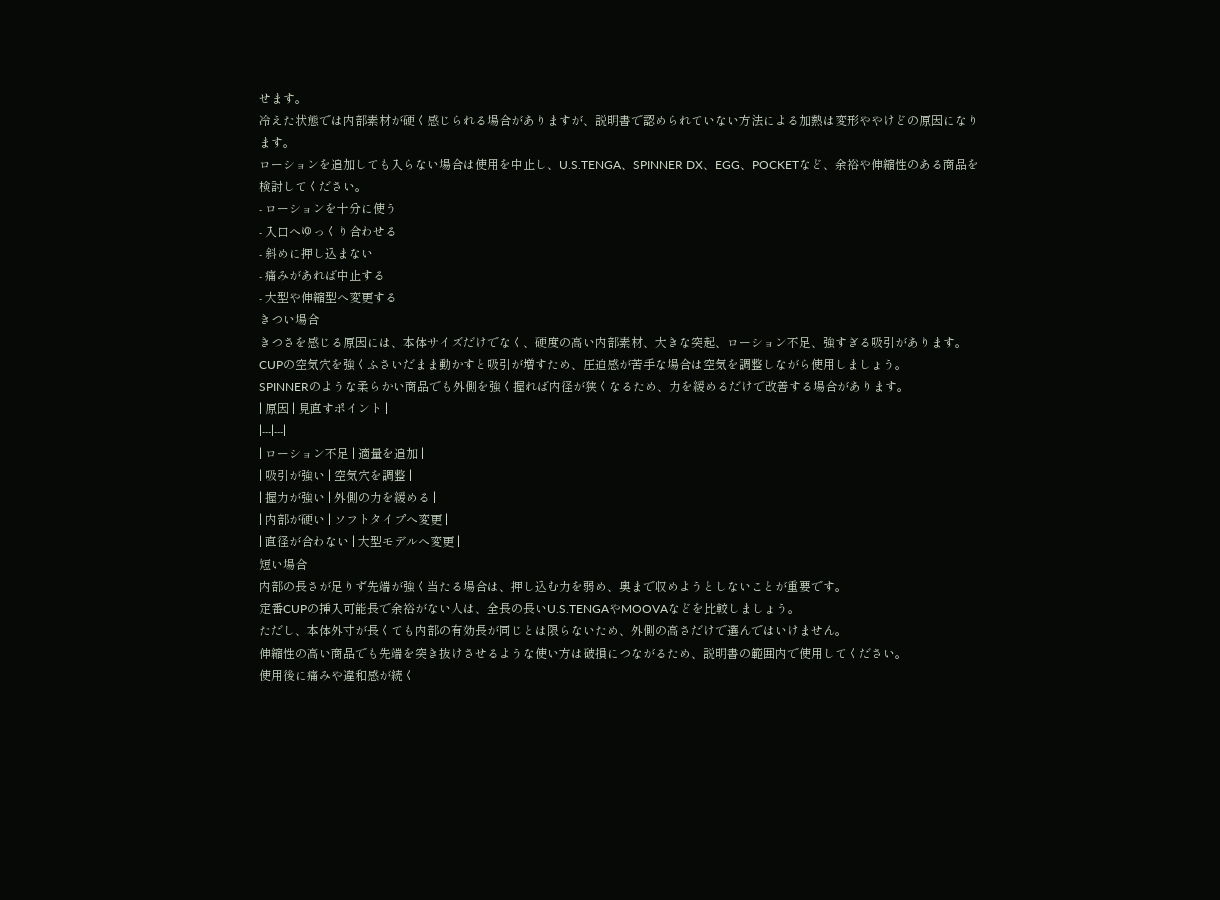せます。
冷えた状態では内部素材が硬く感じられる場合がありますが、説明書で認められていない方法による加熱は変形ややけどの原因になります。
ローションを追加しても入らない場合は使用を中止し、U.S.TENGA、SPINNER DX、EGG、POCKETなど、余裕や伸縮性のある商品を検討してください。
- ローションを十分に使う
- 入口へゆっくり合わせる
- 斜めに押し込まない
- 痛みがあれば中止する
- 大型や伸縮型へ変更する
きつい場合
きつさを感じる原因には、本体サイズだけでなく、硬度の高い内部素材、大きな突起、ローション不足、強すぎる吸引があります。
CUPの空気穴を強くふさいだまま動かすと吸引が増すため、圧迫感が苦手な場合は空気を調整しながら使用しましょう。
SPINNERのような柔らかい商品でも外側を強く握れば内径が狭くなるため、力を緩めるだけで改善する場合があります。
| 原因 | 見直すポイント |
|---|---|
| ローション不足 | 適量を追加 |
| 吸引が強い | 空気穴を調整 |
| 握力が強い | 外側の力を緩める |
| 内部が硬い | ソフトタイプへ変更 |
| 直径が合わない | 大型モデルへ変更 |
短い場合
内部の長さが足りず先端が強く当たる場合は、押し込む力を弱め、奥まで収めようとしないことが重要です。
定番CUPの挿入可能長で余裕がない人は、全長の長いU.S.TENGAやMOOVAなどを比較しましょう。
ただし、本体外寸が長くても内部の有効長が同じとは限らないため、外側の高さだけで選んではいけません。
伸縮性の高い商品でも先端を突き抜けさせるような使い方は破損につながるため、説明書の範囲内で使用してください。
使用後に痛みや違和感が続く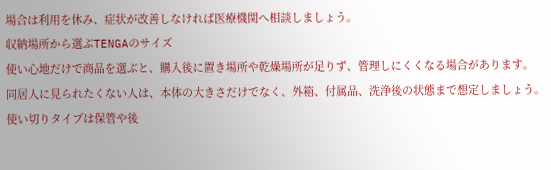場合は利用を休み、症状が改善しなければ医療機関へ相談しましょう。
収納場所から選ぶTENGAのサイズ
使い心地だけで商品を選ぶと、購入後に置き場所や乾燥場所が足りず、管理しにくくなる場合があります。
同居人に見られたくない人は、本体の大きさだけでなく、外箱、付属品、洗浄後の状態まで想定しましょう。
使い切りタイプは保管や後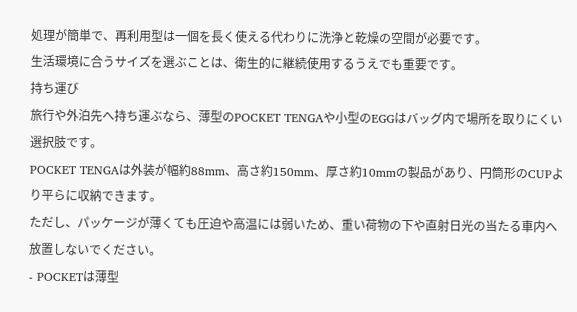処理が簡単で、再利用型は一個を長く使える代わりに洗浄と乾燥の空間が必要です。
生活環境に合うサイズを選ぶことは、衛生的に継続使用するうえでも重要です。
持ち運び
旅行や外泊先へ持ち運ぶなら、薄型のPOCKET TENGAや小型のEGGはバッグ内で場所を取りにくい選択肢です。
POCKET TENGAは外装が幅約88mm、高さ約150mm、厚さ約10mmの製品があり、円筒形のCUPより平らに収納できます。
ただし、パッケージが薄くても圧迫や高温には弱いため、重い荷物の下や直射日光の当たる車内へ放置しないでください。
- POCKETは薄型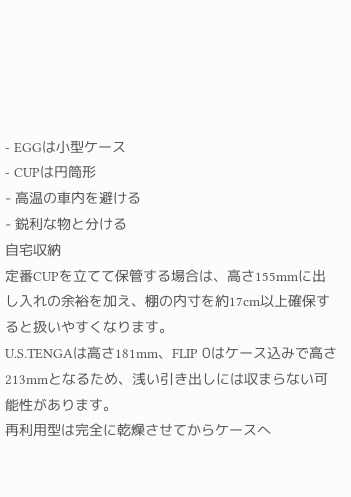- EGGは小型ケース
- CUPは円筒形
- 高温の車内を避ける
- 鋭利な物と分ける
自宅収納
定番CUPを立てて保管する場合は、高さ155mmに出し入れの余裕を加え、棚の内寸を約17cm以上確保すると扱いやすくなります。
U.S.TENGAは高さ181mm、FLIP 0はケース込みで高さ213mmとなるため、浅い引き出しには収まらない可能性があります。
再利用型は完全に乾燥させてからケースへ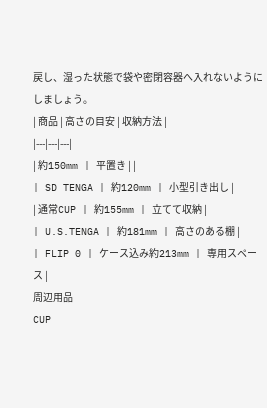戻し、湿った状態で袋や密閉容器へ入れないようにしましょう。
| 商品 | 高さの目安 | 収納方法 |
|---|---|---|
| 約150mm | 平置き | |
| SD TENGA | 約120mm | 小型引き出し |
| 通常CUP | 約155mm | 立てて収納 |
| U.S.TENGA | 約181mm | 高さのある棚 |
| FLIP 0 | ケース込み約213mm | 専用スペース |
周辺用品
CUP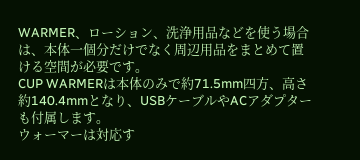WARMER、ローション、洗浄用品などを使う場合は、本体一個分だけでなく周辺用品をまとめて置ける空間が必要です。
CUP WARMERは本体のみで約71.5mm四方、高さ約140.4mmとなり、USBケーブルやACアダプターも付属します。
ウォーマーは対応す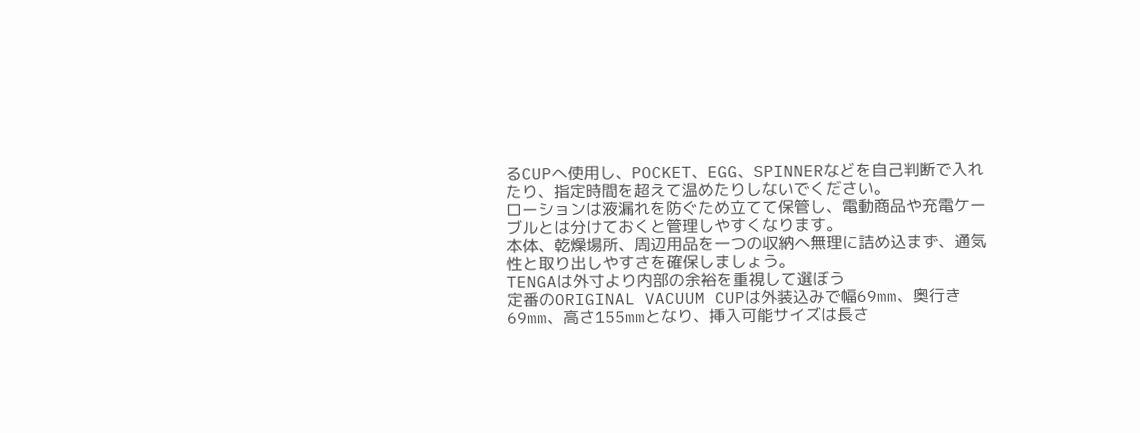るCUPへ使用し、POCKET、EGG、SPINNERなどを自己判断で入れたり、指定時間を超えて温めたりしないでください。
ローションは液漏れを防ぐため立てて保管し、電動商品や充電ケーブルとは分けておくと管理しやすくなります。
本体、乾燥場所、周辺用品を一つの収納へ無理に詰め込まず、通気性と取り出しやすさを確保しましょう。
TENGAは外寸より内部の余裕を重視して選ぼう
定番のORIGINAL VACUUM CUPは外装込みで幅69mm、奥行き69mm、高さ155mmとなり、挿入可能サイズは長さ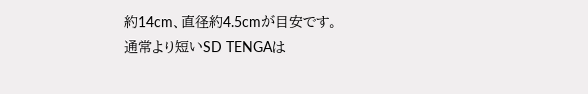約14cm、直径約4.5cmが目安です。
通常より短いSD TENGAは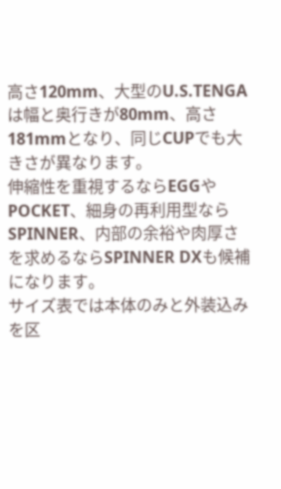高さ120mm、大型のU.S.TENGAは幅と奥行きが80mm、高さ181mmとなり、同じCUPでも大きさが異なります。
伸縮性を重視するならEGGやPOCKET、細身の再利用型ならSPINNER、内部の余裕や肉厚さを求めるならSPINNER DXも候補になります。
サイズ表では本体のみと外装込みを区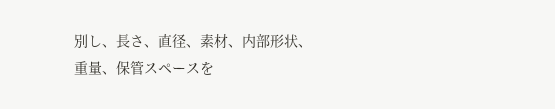別し、長さ、直径、素材、内部形状、重量、保管スペースを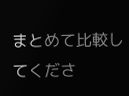まとめて比較してくださ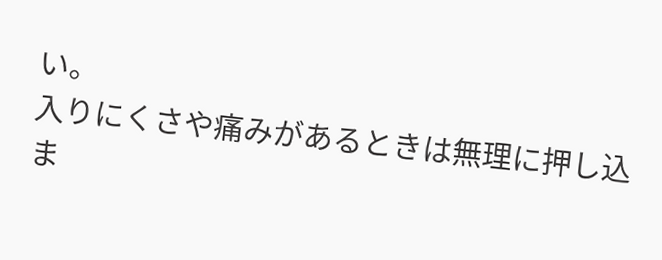い。
入りにくさや痛みがあるときは無理に押し込ま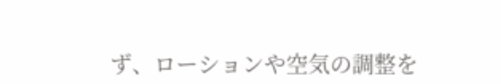ず、ローションや空気の調整を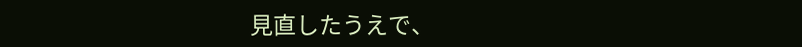見直したうえで、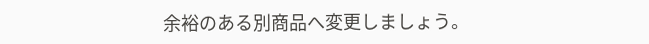余裕のある別商品へ変更しましょう。